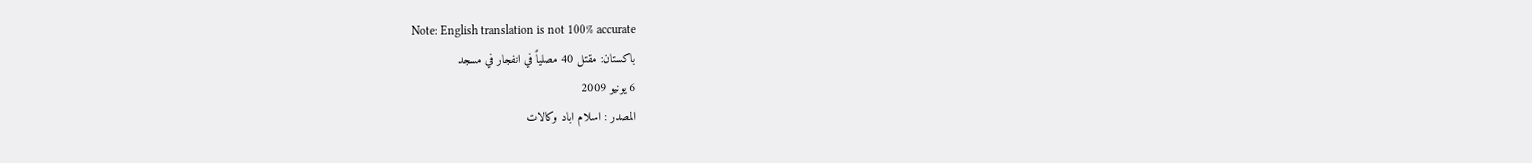Note: English translation is not 100% accurate
باكستان: مقتل 40 مصلياً في انفجار في مسجد
6 يونيو 2009
المصدر : اسلام اباد وكالات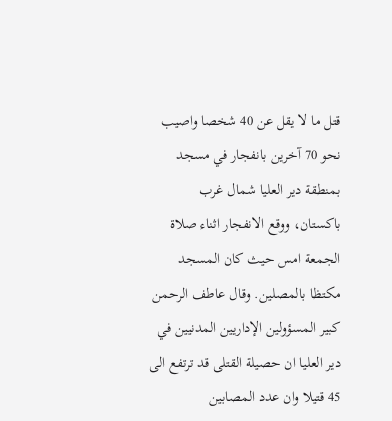قتل ما لا يقل عن 40 شخصا واصيب نحو 70 آخرين بانفجار في مسجد بمنطقة دير العليا شمال غرب باكستان، ووقع الانفجار اثناء صلاة الجمعة امس حيث كان المسجد مكتظا بالمصلين. وقال عاطف الرحمن كبير المسؤولين الإداريين المدنيين في دير العليا ان حصيلة القتلى قد ترتفع الى 45 قتيلا وان عدد المصابين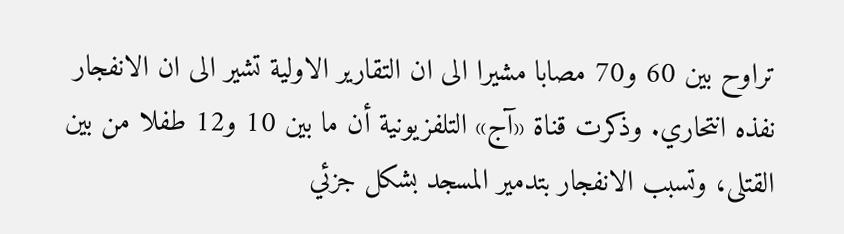تراوح بين 60 و70 مصابا مشيرا الى ان التقارير الاولية تشير الى ان الانفجار نفذه انتحاري. وذكرت قناة «آج» التلفزيونية أن ما بين 10 و12 طفلا من بين القتلى، وتسبب الانفجار بتدمير المسجد بشكل جزئي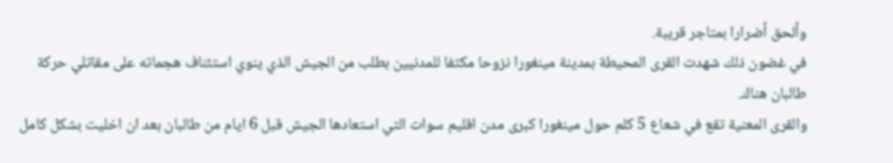وألحق أضرارا بمتاجر قريبة.
في غضون ذلك شهدت القرى المحيطة بمدينة مينغورا نزوحا مكثفا للمدنيين بطلب من الجيش الذي ينوي استئناف هجماته على مقاتلي حركة طالبان هناك.
والقرى المعنية تقع في شعاع 5 كلم حول مينغورا كبرى مدن اقليم سوات التي استعادها الجيش قبل 6 ايام من طالبان بعد ان اخليت بشكل كامل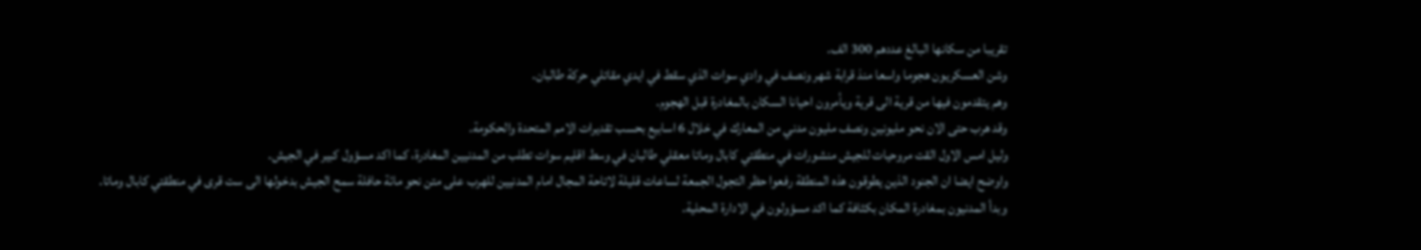تقريبا من سكانها البالغ عددهم 300 الف.
وشن العسكريون هجوما واسعا منذ قرابة شهر ونصف في وادي سوات الذي سقط في ايدي مقاتلي حركة طالبان.
وهم يتقدمون فيها من قرية الى قرية ويأمرون احيانا السكان بالمغادرة قبل الهجوم.
وقد هرب حتى الان نحو مليونين ونصف مليون مدني من المعارك في خلال 6 اسابيع بحسب تقديرات الامم المتحدة والحكومة.
وليل امس الاول القت مروحيات للجيش منشورات في منطقتي كابال وماتا معقلي طالبان في وسط اقليم سوات تطلب من المدنيين المغادرة، كما اكد مسؤول كبير في الجيش.
واوضح ايضا ان الجنود الذين يطوقون هذه المنطقة رفعوا حظر التجول الجمعة لساعات قليلة لاتاحة المجال امام المدنيين للهرب على متن نحو مائة حافلة سمح الجيش بدخولها الى ست قرى في منطقتي كابال وماتا.
وبدأ المدنيون بمغادرة المكان بكثافة كما اكد مسؤولون في الادارة المحلية.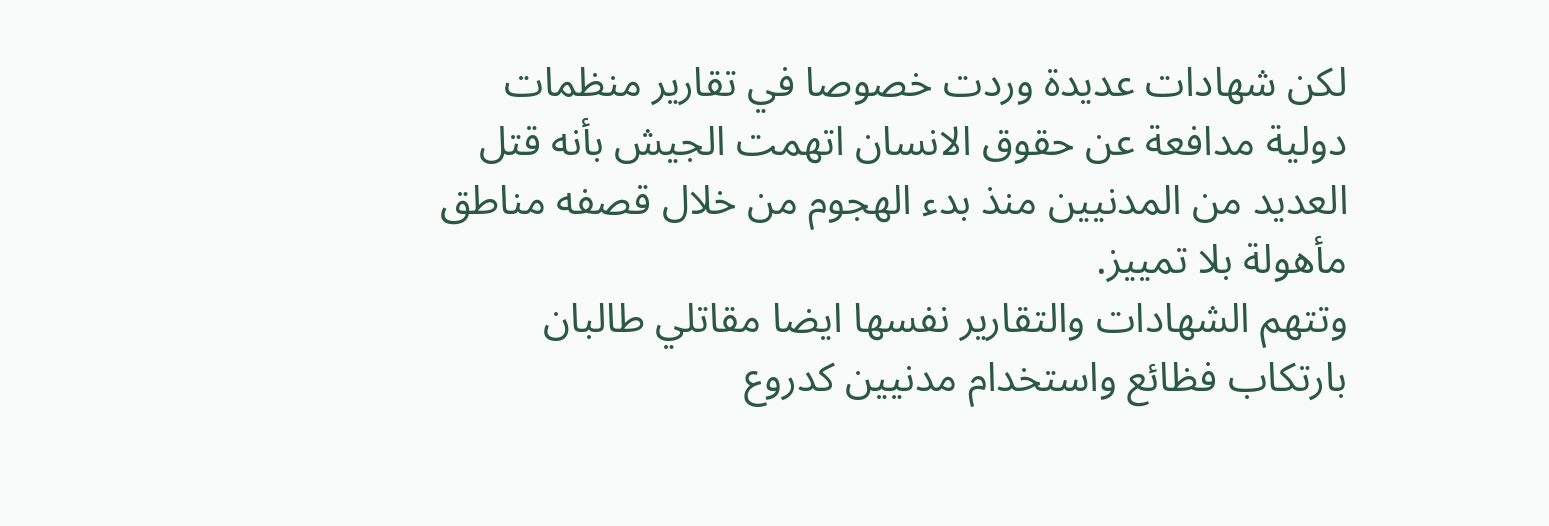لكن شهادات عديدة وردت خصوصا في تقارير منظمات دولية مدافعة عن حقوق الانسان اتهمت الجيش بأنه قتل العديد من المدنيين منذ بدء الهجوم من خلال قصفه مناطق مأهولة بلا تمييز.
وتتهم الشهادات والتقارير نفسها ايضا مقاتلي طالبان بارتكاب فظائع واستخدام مدنيين كدروع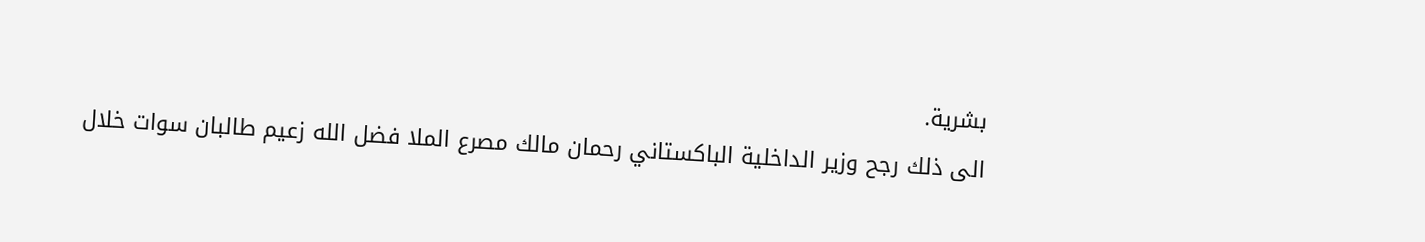بشرية.
الى ذلك رجح وزير الداخلية الباكستاني رحمان مالك مصرع الملا فضل الله زعيم طالبان سوات خلال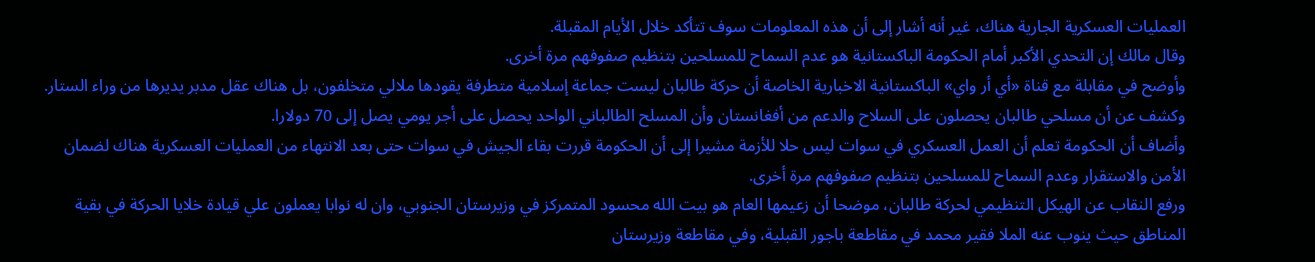العمليات العسكرية الجارية هناك، غير أنه أشار إلى أن هذه المعلومات سوف تتأكد خلال الأيام المقبلة.
وقال مالك إن التحدي الأكبر أمام الحكومة الباكستانية هو عدم السماح للمسلحين بتنظيم صفوفهم مرة أخرى.
وأوضح في مقابلة مع قناة «أي أر واي» الباكستانية الاخبارية الخاصة أن حركة طالبان ليست جماعة إسلامية متطرفة يقودها ملالي متخلفون، بل هناك عقل مدبر يديرها من وراء الستار.
وكشف عن أن مسلحي طالبان يحصلون على السلاح والدعم من أفغانستان وأن المسلح الطالباني الواحد يحصل على أجر يومي يصل إلى 70 دولارا.
وأضاف أن الحكومة تعلم أن العمل العسكري في سوات ليس حلا للأزمة مشيرا إلى أن الحكومة قررت بقاء الجيش في سوات حتى بعد الانتهاء من العمليات العسكرية هناك لضمان الأمن والاستقرار وعدم السماح للمسلحين بتنظيم صفوفهم مرة أخرى.
ورفع النقاب عن الهيكل التنظيمي لحركة طالبان، موضحا أن زعيمها العام هو بيت الله محسود المتمركز في وزيرستان الجنوبي، وان له نوابا يعملون علي قيادة خلايا الحركة في بقية المناطق حيث ينوب عنه الملا فقير محمد في مقاطعة باجور القبلية، وفي مقاطعة وزيرستان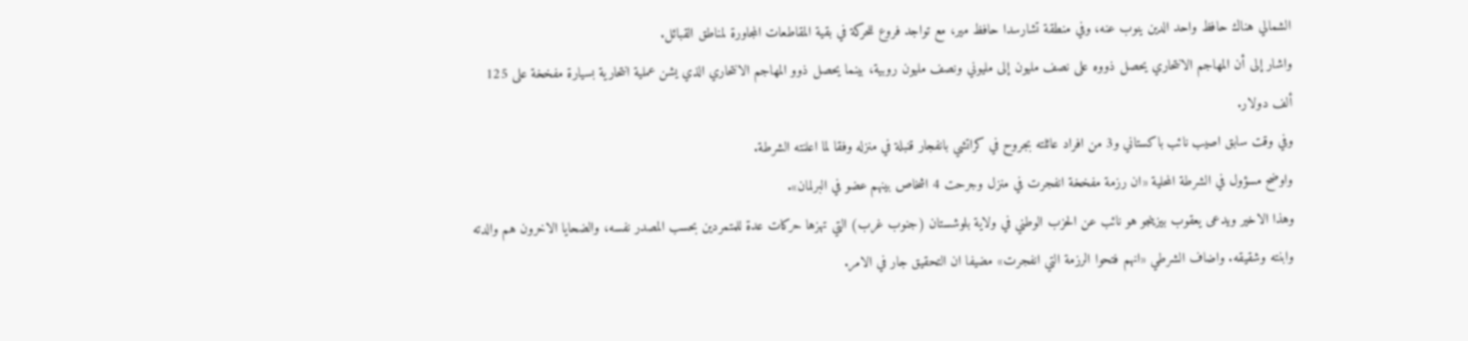الشمالي هناك حافظ واحد الدين ينوب عنه، وفي منطقة تشارسدا حافظ مير، مع تواجد فروع للحركة في بقية المقاطعات المجاورة لمناطق القبائل.
واشار إلى أن المهاجم الانتحاري يحصل ذووه على نصف مليون إلى مليوني ونصف مليون روبية، بينما يحصل ذوو المهاجم الانتحاري الذي يشن عملية انتحارية بسيارة مفخخة على 125 ألف دولار.
وفي وقت سابق اصيب نائب باكستاني و3 من افراد عائلته بجروح في كراتشي بانفجار قنبلة في منزله وفقا لما اعلنته الشرطة.
واوضح مسؤول في الشرطة المحلية «ان رزمة مفخخة انفجرت في منزل وجرحت 4 اشخاص بينهم عضو في البرلمان».
وهذا الاخير ويدعى يعقوب بيزينجو هو نائب عن الحزب الوطني في ولاية بلوشستان (جنوب غرب) التي تهزها حركات عدة للمتمردين بحسب المصدر نفسه، والضحايا الاخرون هم والدته وابنته وشقيقه. واضاف الشرطي «انهم فتحوا الرزمة التي انفجرت» مضيفا ان التحقيق جار في الامر.